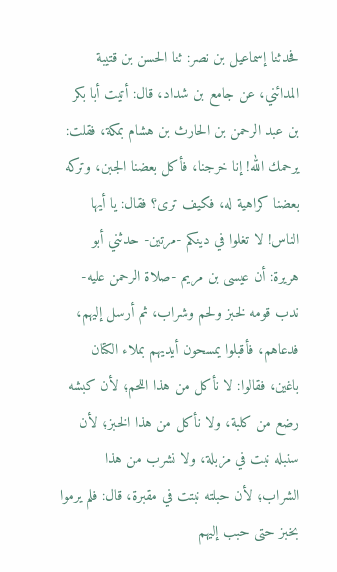فحدثنا إسماعيل بن نصر: ثنا الحسن بن قتيبة المدائني، عن جامع بن شداد، قال: أتيت أبا بكر بن عبد الرحمن بن الحارث بن هشام بمكة، فقلت: يرحمك الله! إنا خرجنا، فأكل بعضنا الجبن، وتركه بعضنا كراهية له، فكيف ترى؟ فقال: يا أيها الناس! لا تغلوا في دينكم -مرتين- حدثني أبو هريرة: أن عيسى بن مريم -صلاة الرحمن عليه- ندب قومه لخبز ولحم وشراب، ثم أرسل إليهم، فدعاهم، فأقبلوا يمسحون أيديهم بملاء الكتان باغين، فقالوا: لا نأكل من هذا اللحم؛ لأن كبشه رضع من كلبة، ولا نأكل من هذا الخبز؛ لأن سنبله نبت في مزبلة، ولا نشرب من هذا الشراب؛ لأن حبلته نبتت في مقبرة، قال: فلم يرموا بخبز حتى حبب إليهم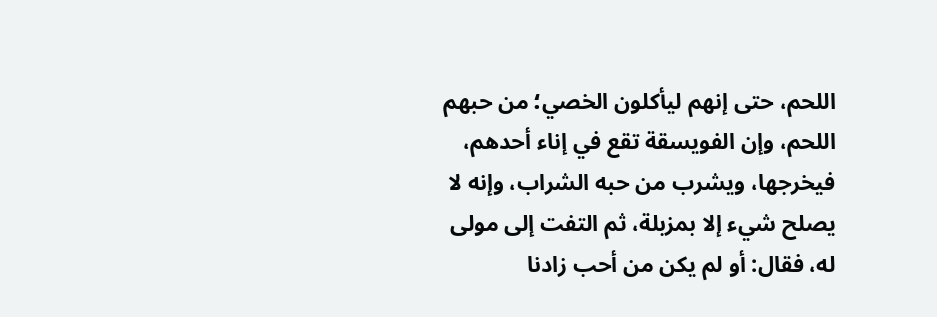اللحم، حتى إنهم ليأكلون الخصي؛ من حبهم اللحم، وإن الفويسقة تقع في إناء أحدهم، فيخرجها، ويشرب من حبه الشراب، وإنه لا يصلح شيء إلا بمزبلة، ثم التفت إلى مولى له، فقال: أو لم يكن من أحب زادنا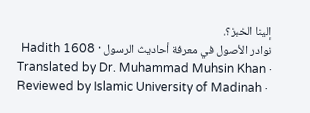إلينا الخبز؟.
نوادر الأصول في معرفة أحاديث الرسول · Hadith 1608
Translated by Dr. Muhammad Muhsin Khan · Reviewed by Islamic University of Madinah ·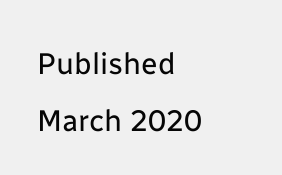Published March 2020